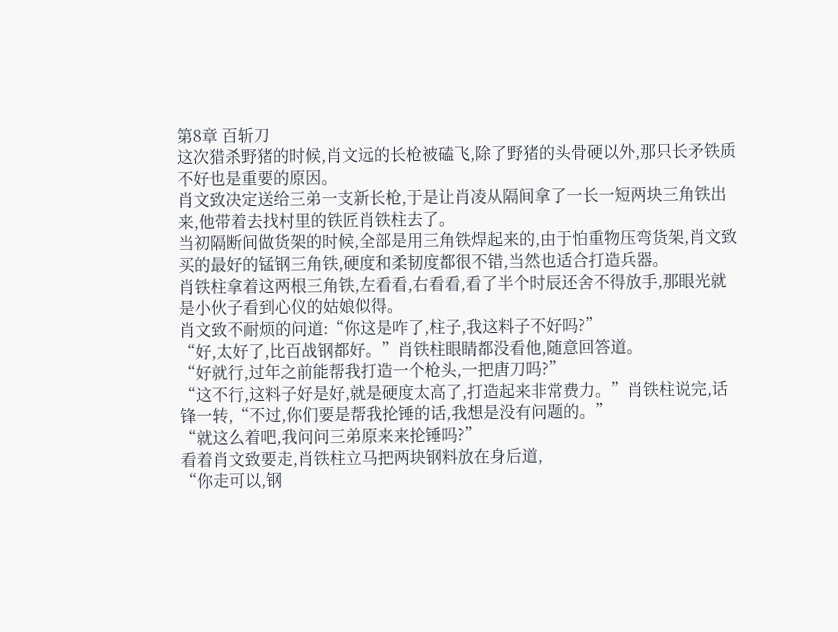第8章 百斩刀
这次猎杀野猪的时候,肖文远的长枪被磕飞,除了野猪的头骨硬以外,那只长矛铁质不好也是重要的原因。
肖文致决定送给三弟一支新长枪,于是让肖凌从隔间拿了一长一短两块三角铁出来,他带着去找村里的铁匠肖铁柱去了。
当初隔断间做货架的时候,全部是用三角铁焊起来的,由于怕重物压弯货架,肖文致买的最好的锰钢三角铁,硬度和柔韧度都很不错,当然也适合打造兵器。
肖铁柱拿着这两根三角铁,左看看,右看看,看了半个时辰还舍不得放手,那眼光就是小伙子看到心仪的姑娘似得。
肖文致不耐烦的问道:“你这是咋了,柱子,我这料子不好吗?”
“好,太好了,比百战钢都好。”肖铁柱眼睛都没看他,随意回答道。
“好就行,过年之前能帮我打造一个枪头,一把唐刀吗?”
“这不行,这料子好是好,就是硬度太高了,打造起来非常费力。”肖铁柱说完,话锋一转,“不过,你们要是帮我抡锤的话,我想是没有问题的。”
“就这么着吧,我问问三弟原来来抡锤吗?”
看着肖文致要走,肖铁柱立马把两块钢料放在身后道,
“你走可以,钢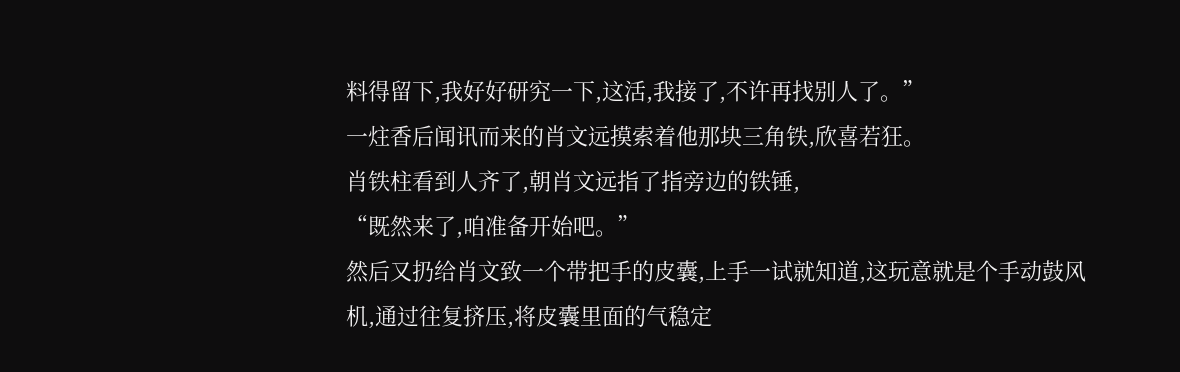料得留下,我好好研究一下,这活,我接了,不许再找别人了。”
一炷香后闻讯而来的肖文远摸索着他那块三角铁,欣喜若狂。
肖铁柱看到人齐了,朝肖文远指了指旁边的铁锤,
“既然来了,咱准备开始吧。”
然后又扔给肖文致一个带把手的皮囊,上手一试就知道,这玩意就是个手动鼓风机,通过往复挤压,将皮囊里面的气稳定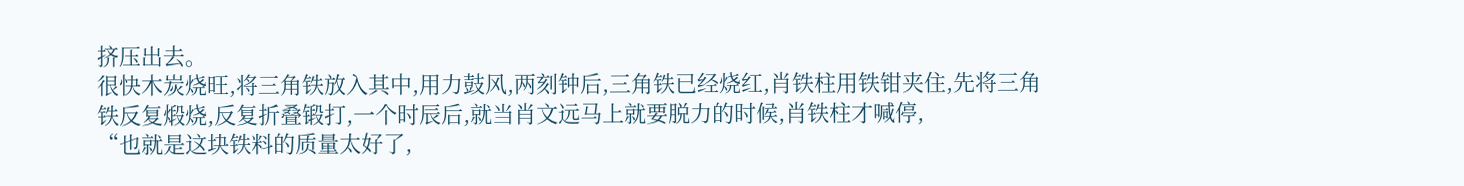挤压出去。
很快木炭烧旺,将三角铁放入其中,用力鼓风,两刻钟后,三角铁已经烧红,肖铁柱用铁钳夹住,先将三角铁反复煅烧,反复折叠锻打,一个时辰后,就当肖文远马上就要脱力的时候,肖铁柱才喊停,
“也就是这块铁料的质量太好了,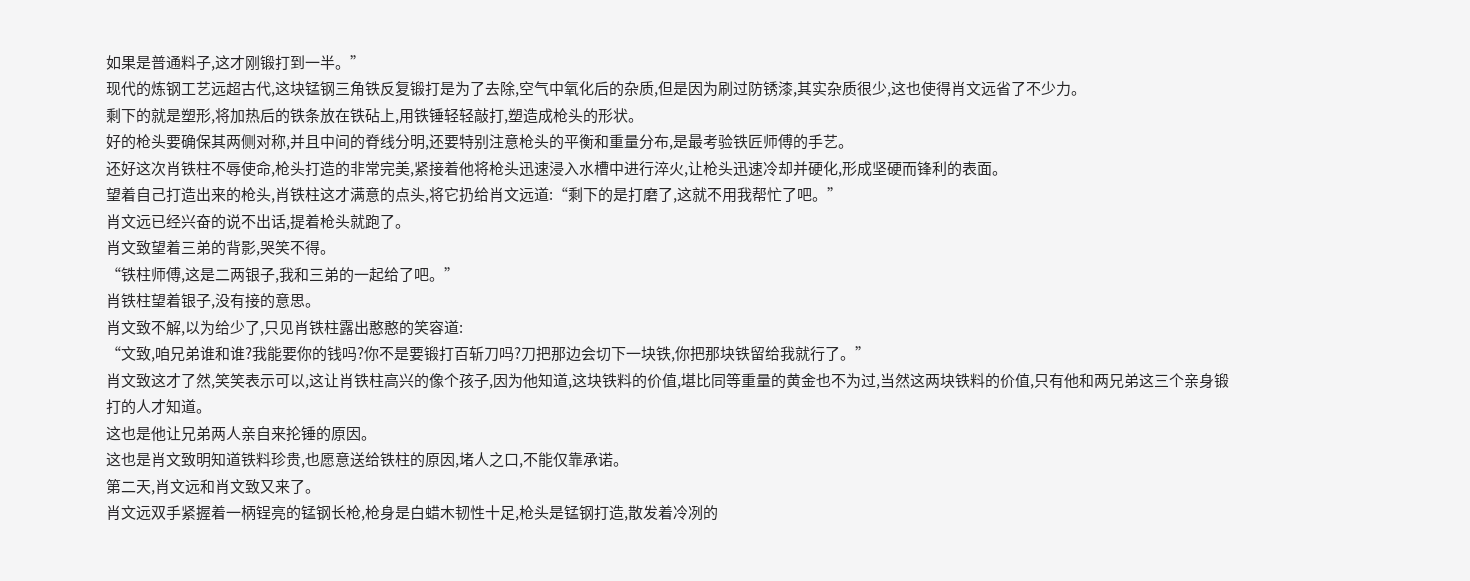如果是普通料子,这才刚锻打到一半。”
现代的炼钢工艺远超古代,这块锰钢三角铁反复锻打是为了去除,空气中氧化后的杂质,但是因为刷过防锈漆,其实杂质很少,这也使得肖文远省了不少力。
剩下的就是塑形,将加热后的铁条放在铁砧上,用铁锤轻轻敲打,塑造成枪头的形状。
好的枪头要确保其两侧对称,并且中间的脊线分明,还要特别注意枪头的平衡和重量分布,是最考验铁匠师傅的手艺。
还好这次肖铁柱不辱使命,枪头打造的非常完美,紧接着他将枪头迅速浸入水槽中进行淬火,让枪头迅速冷却并硬化,形成坚硬而锋利的表面。
望着自己打造出来的枪头,肖铁柱这才满意的点头,将它扔给肖文远道:“剩下的是打磨了,这就不用我帮忙了吧。”
肖文远已经兴奋的说不出话,提着枪头就跑了。
肖文致望着三弟的背影,哭笑不得。
“铁柱师傅,这是二两银子,我和三弟的一起给了吧。”
肖铁柱望着银子,没有接的意思。
肖文致不解,以为给少了,只见肖铁柱露出憨憨的笑容道:
“文致,咱兄弟谁和谁?我能要你的钱吗?你不是要锻打百斩刀吗?刀把那边会切下一块铁,你把那块铁留给我就行了。”
肖文致这才了然,笑笑表示可以,这让肖铁柱高兴的像个孩子,因为他知道,这块铁料的价值,堪比同等重量的黄金也不为过,当然这两块铁料的价值,只有他和两兄弟这三个亲身锻打的人才知道。
这也是他让兄弟两人亲自来抡锤的原因。
这也是肖文致明知道铁料珍贵,也愿意送给铁柱的原因,堵人之口,不能仅靠承诺。
第二天,肖文远和肖文致又来了。
肖文远双手紧握着一柄锃亮的锰钢长枪,枪身是白蜡木韧性十足,枪头是锰钢打造,散发着冷冽的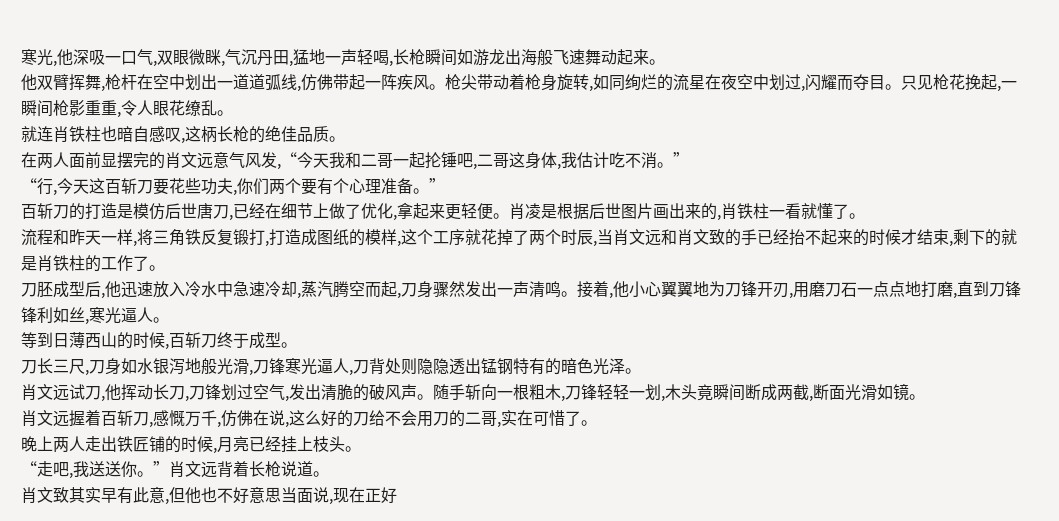寒光,他深吸一口气,双眼微眯,气沉丹田,猛地一声轻喝,长枪瞬间如游龙出海般飞速舞动起来。
他双臂挥舞,枪杆在空中划出一道道弧线,仿佛带起一阵疾风。枪尖带动着枪身旋转,如同绚烂的流星在夜空中划过,闪耀而夺目。只见枪花挽起,一瞬间枪影重重,令人眼花缭乱。
就连肖铁柱也暗自感叹,这柄长枪的绝佳品质。
在两人面前显摆完的肖文远意气风发,“今天我和二哥一起抡锤吧,二哥这身体,我估计吃不消。”
“行,今天这百斩刀要花些功夫,你们两个要有个心理准备。”
百斩刀的打造是模仿后世唐刀,已经在细节上做了优化,拿起来更轻便。肖凌是根据后世图片画出来的,肖铁柱一看就懂了。
流程和昨天一样,将三角铁反复锻打,打造成图纸的模样,这个工序就花掉了两个时辰,当肖文远和肖文致的手已经抬不起来的时候才结束,剩下的就是肖铁柱的工作了。
刀胚成型后,他迅速放入冷水中急速冷却,蒸汽腾空而起,刀身骤然发出一声清鸣。接着,他小心翼翼地为刀锋开刃,用磨刀石一点点地打磨,直到刀锋锋利如丝,寒光逼人。
等到日薄西山的时候,百斩刀终于成型。
刀长三尺,刀身如水银泻地般光滑,刀锋寒光逼人,刀背处则隐隐透出锰钢特有的暗色光泽。
肖文远试刀,他挥动长刀,刀锋划过空气,发出清脆的破风声。随手斩向一根粗木,刀锋轻轻一划,木头竟瞬间断成两截,断面光滑如镜。
肖文远握着百斩刀,感慨万千,仿佛在说,这么好的刀给不会用刀的二哥,实在可惜了。
晚上两人走出铁匠铺的时候,月亮已经挂上枝头。
“走吧,我送送你。”肖文远背着长枪说道。
肖文致其实早有此意,但他也不好意思当面说,现在正好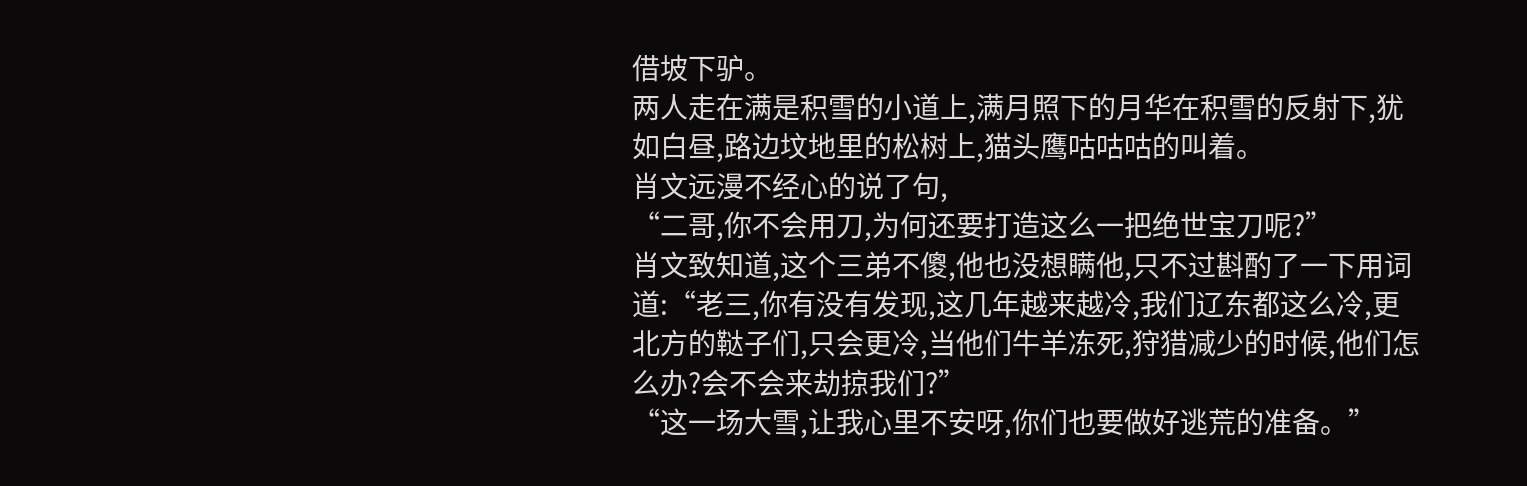借坡下驴。
两人走在满是积雪的小道上,满月照下的月华在积雪的反射下,犹如白昼,路边坟地里的松树上,猫头鹰咕咕咕的叫着。
肖文远漫不经心的说了句,
“二哥,你不会用刀,为何还要打造这么一把绝世宝刀呢?”
肖文致知道,这个三弟不傻,他也没想瞒他,只不过斟酌了一下用词道:“老三,你有没有发现,这几年越来越冷,我们辽东都这么冷,更北方的鞑子们,只会更冷,当他们牛羊冻死,狩猎减少的时候,他们怎么办?会不会来劫掠我们?”
“这一场大雪,让我心里不安呀,你们也要做好逃荒的准备。”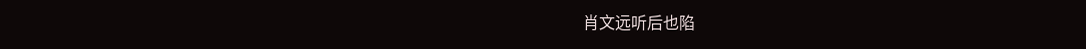肖文远听后也陷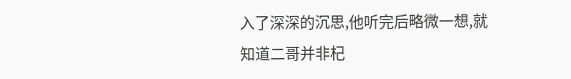入了深深的沉思,他听完后略微一想,就知道二哥并非杞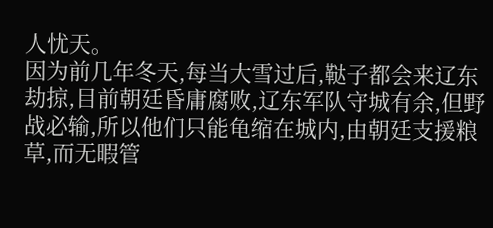人忧天。
因为前几年冬天,每当大雪过后,鞑子都会来辽东劫掠,目前朝廷昏庸腐败,辽东军队守城有余,但野战必输,所以他们只能龟缩在城内,由朝廷支援粮草,而无暇管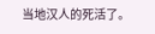当地汉人的死活了。